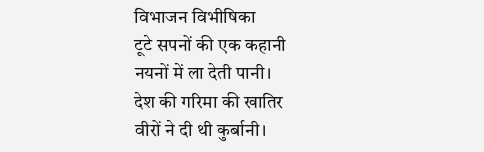विभाजन विभीषिका
टूटे सपनों की एक कहानी
नयनों में ला देती पानी।
देश की गरिमा की खातिर
वीरों ने दी थी कुर्बानी।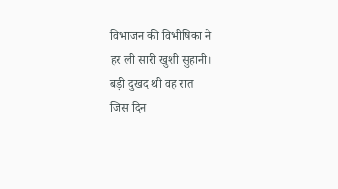विभाजन की विभीषिका ने
हर ली सारी खुशी सुहानी।
बड़ी दुखद थी वह रात
जिस दिन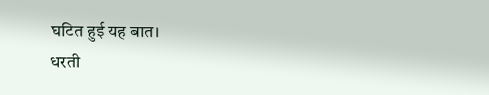घटित हुई यह बात।
धरती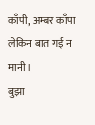काँपी, अम्बर काँपा
लेकिन बात गई न मानी।
बुझा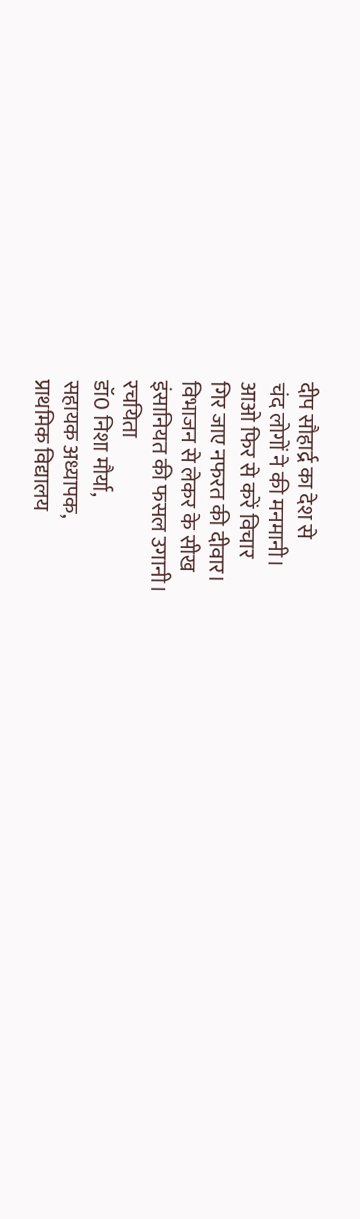दीप सौहार्द्र का देश से
चंद लोगों ने की मनमानी।
आओ फिर से करें विचार
गिर जाए नफरत की दीवार।
विभाजन से लेकर के सीख
इंसानियत की फसल उगानी।
रचयिता
डॉ0 निशा मौर्या,
सहायक अध्यापक,
प्राथमिक विद्यालय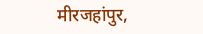मीरजहांपुर,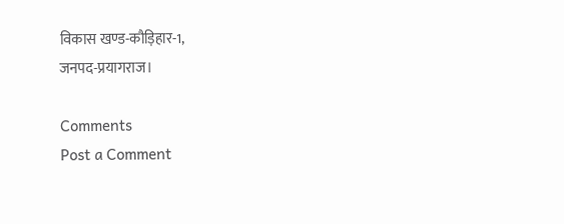विकास खण्ड-कौड़िहार-1,
जनपद-प्रयागराज।

Comments
Post a Comment